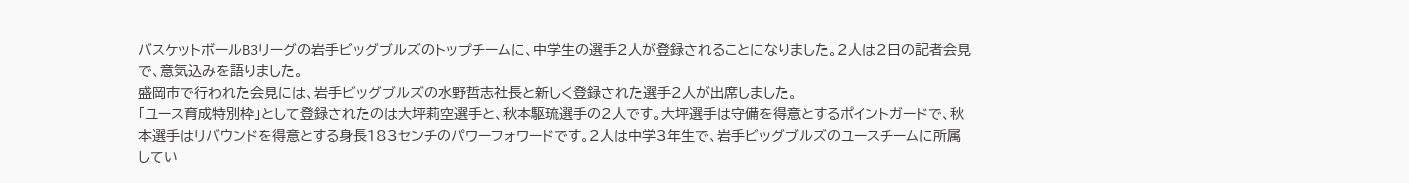バスケットボールB3リーグの岩手ビッグブルズのトップチームに、中学生の選手2人が登録されることになりました。2人は2日の記者会見で、意気込みを語りました。
盛岡市で行われた会見には、岩手ビッグブルズの水野哲志社長と新しく登録された選手2人が出席しました。
「ユース育成特別枠」として登録されたのは大坪莉空選手と、秋本駆琉選手の2人です。大坪選手は守備を得意とするポイントガードで、秋本選手はリバウンドを得意とする身長183センチのパワーフォワードです。2人は中学3年生で、岩手ビッグブルズのユースチームに所属してい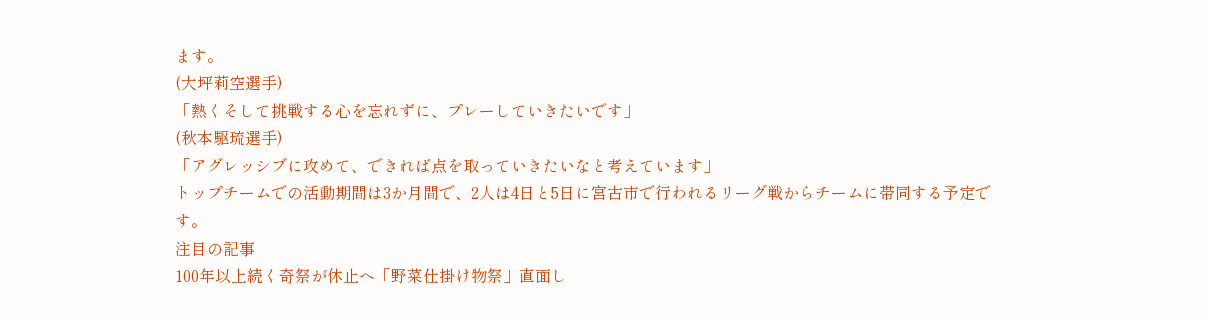ます。
(大坪莉空選手)
「熱くそして挑戦する心を忘れずに、プレーしていきたいです」
(秋本駆琉選手)
「アグレッシブに攻めて、できれば点を取っていきたいなと考えています」
トップチームでの活動期間は3か月間で、2人は4日と5日に宮古市で行われるリーグ戦からチームに帯同する予定です。
注目の記事
100年以上続く奇祭が休止へ「野菜仕掛け物祭」直面し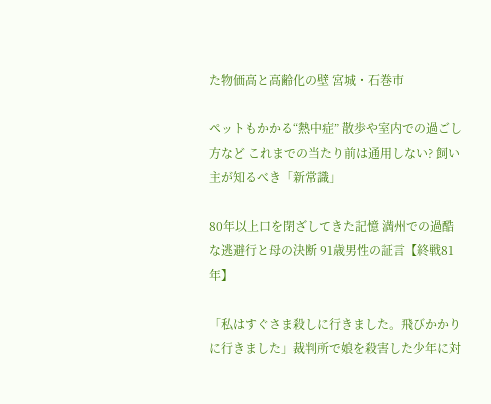た物価高と高齢化の壁 宮城・石巻市

ペットもかかる“熱中症” 散歩や室内での過ごし方など これまでの当たり前は通用しない? 飼い主が知るべき「新常識」

80年以上口を閉ざしてきた記憶 満州での過酷な逃避行と母の決断 91歳男性の証言【終戦81年】

「私はすぐさま殺しに行きました。飛びかかりに行きました」裁判所で娘を殺害した少年に対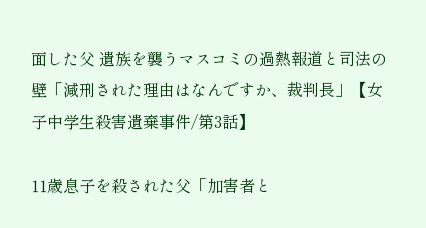面した父 遺族を襲うマスコミの過熱報道と司法の壁「減刑された理由はなんですか、裁判長」【女子中学生殺害遺棄事件/第3話】

11歳息子を殺された父「加害者と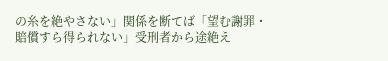の糸を絶やさない」関係を断てば「望む謝罪・賠償すら得られない」受刑者から途絶え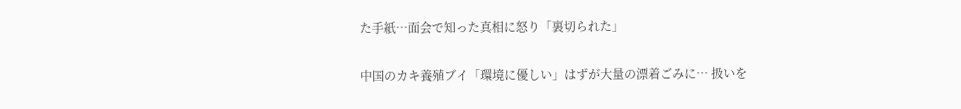た手紙…面会で知った真相に怒り「裏切られた」

中国のカキ養殖ブイ「環境に優しい」はずが大量の漂着ごみに… 扱いを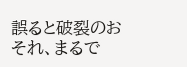誤ると破裂のおそれ、まるで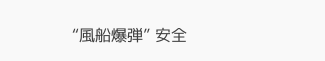“風船爆弾” 安全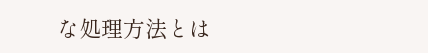な処理方法とは